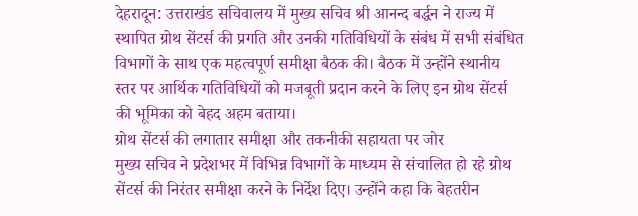देहरादून: उत्तराखंड सचिवालय में मुख्य सचिव श्री आनन्द बर्द्धन ने राज्य में स्थापित ग्रोथ सेंटर्स की प्रगति और उनकी गतिविधियों के संबंध में सभी संबंधित विभागों के साथ एक महत्वपूर्ण समीक्षा बैठक की। बैठक में उन्होंने स्थानीय स्तर पर आर्थिक गतिविधियों को मजबूती प्रदान करने के लिए इन ग्रोथ सेंटर्स की भूमिका को बेहद अहम बताया।
ग्रोथ सेंटर्स की लगातार समीक्षा और तकनीकी सहायता पर जोर
मुख्य सचिव ने प्रदेशभर में विभिन्न विभागों के माध्यम से संचालित हो रहे ग्रोथ सेंटर्स की निरंतर समीक्षा करने के निर्देश दिए। उन्होंने कहा कि बेहतरीन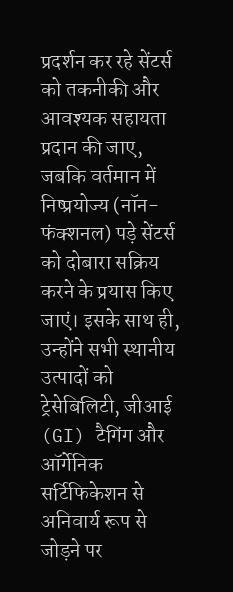प्रदर्शन कर रहे सेंटर्स को तकनीकी और आवश्यक सहायता प्रदान की जाए, जबकि वर्तमान में निष्प्रयोज्य (नॉन-फंक्शनल) पड़े सेंटर्स को दोबारा सक्रिय करने के प्रयास किए जाएं। इसके साथ ही, उन्होंने सभी स्थानीय उत्पादों को ट्रेसेबिलिटी, जीआई (GI) टैगिंग और ऑर्गेनिक सर्टिफिकेशन से अनिवार्य रूप से जोड़ने पर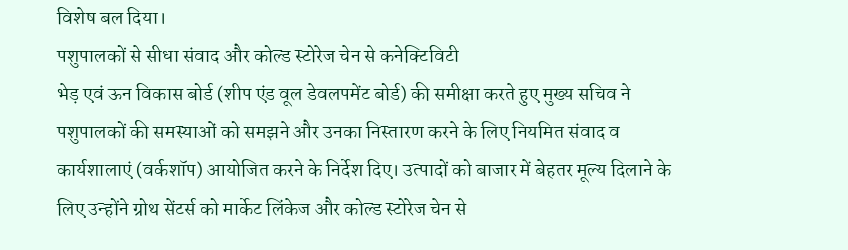विशेष बल दिया।
पशुपालकों से सीधा संवाद और कोल्ड स्टोरेज चेन से कनेक्टिविटी
भेड़ एवं ऊन विकास बोर्ड (शीप एंड वूल डेवलपमेंट बोर्ड) की समीक्षा करते हुए मुख्य सचिव ने पशुपालकों की समस्याओं को समझने और उनका निस्तारण करने के लिए नियमित संवाद व कार्यशालाएं (वर्कशॉप) आयोजित करने के निर्देश दिए। उत्पादों को बाजार में बेहतर मूल्य दिलाने के लिए उन्होंने ग्रोथ सेंटर्स को मार्केट लिंकेज और कोल्ड स्टोरेज चेन से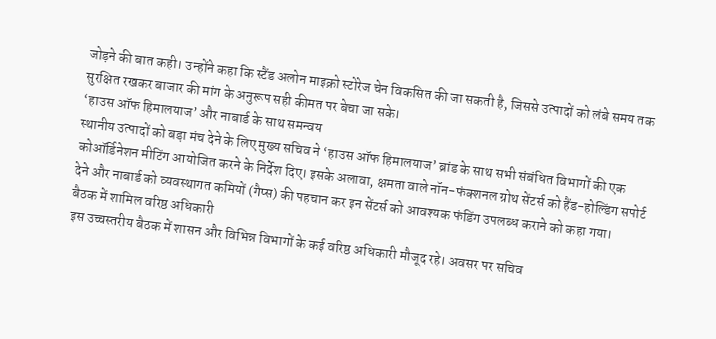जोड़ने की बात कही। उन्होंने कहा कि स्टैंड अलोन माइक्रो स्टोरेज चेन विकसित की जा सकती है, जिससे उत्पादों को लंबे समय तक सुरक्षित रखकर बाजार की मांग के अनुरूप सही कीमत पर बेचा जा सके।
‘हाउस ऑफ हिमालयाज’ और नाबार्ड के साथ समन्वय
स्थानीय उत्पादों को बड़ा मंच देने के लिए मुख्य सचिव ने ‘हाउस ऑफ हिमालयाज’ ब्रांड के साथ सभी संबंधित विभागों की एक कोऑर्डिनेशन मीटिंग आयोजित करने के निर्देश दिए। इसके अलावा, क्षमता वाले नॉन-फंक्शनल ग्रोथ सेंटर्स को हैंड-होल्डिंग सपोर्ट देने और नाबार्ड को व्यवस्थागत कमियों (गैप्स) की पहचान कर इन सेंटर्स को आवश्यक फंडिंग उपलब्ध कराने को कहा गया।
बैठक में शामिल वरिष्ठ अधिकारी
इस उच्चस्तरीय बैठक में शासन और विभिन्न विभागों के कई वरिष्ठ अधिकारी मौजूद रहे। अवसर पर सचिव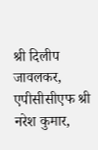श्री दिलीप जावलकर, एपीसीसीएफ श्री नरेश कुमार,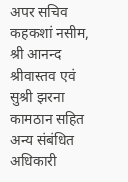अपर सचिव कहकशां नसीम, श्री आनन्द श्रीवास्तव एवं सुश्री झरना कामठान सहित अन्य संबंधित अधिकारी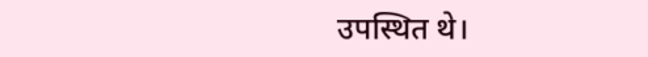उपस्थित थे।